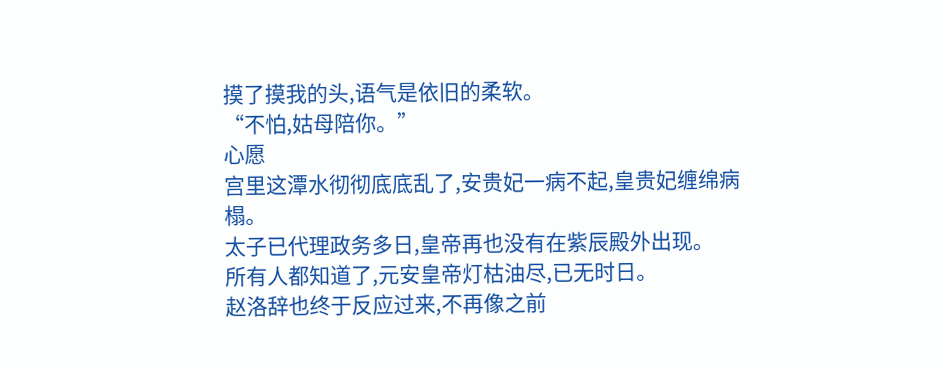摸了摸我的头,语气是依旧的柔软。
“不怕,姑母陪你。”
心愿
宫里这潭水彻彻底底乱了,安贵妃一病不起,皇贵妃缠绵病榻。
太子已代理政务多日,皇帝再也没有在紫辰殿外出现。
所有人都知道了,元安皇帝灯枯油尽,已无时日。
赵洛辞也终于反应过来,不再像之前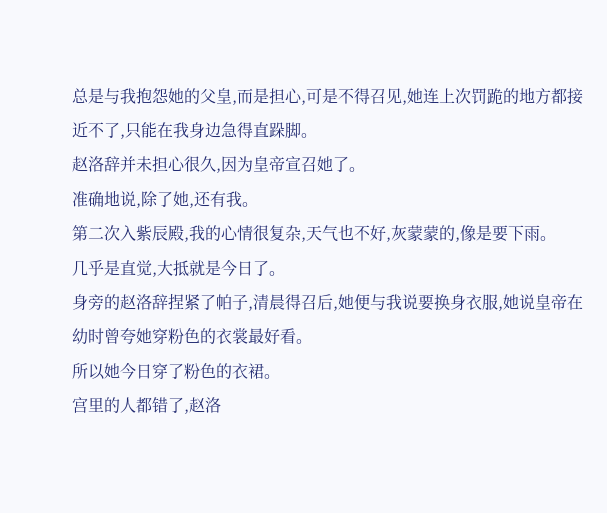总是与我抱怨她的父皇,而是担心,可是不得召见,她连上次罚跪的地方都接近不了,只能在我身边急得直跺脚。
赵洛辞并未担心很久,因为皇帝宣召她了。
准确地说,除了她,还有我。
第二次入紫辰殿,我的心情很复杂,天气也不好,灰蒙蒙的,像是要下雨。
几乎是直觉,大抵就是今日了。
身旁的赵洛辞捏紧了帕子,清晨得召后,她便与我说要换身衣服,她说皇帝在幼时曾夸她穿粉色的衣裳最好看。
所以她今日穿了粉色的衣裙。
宫里的人都错了,赵洛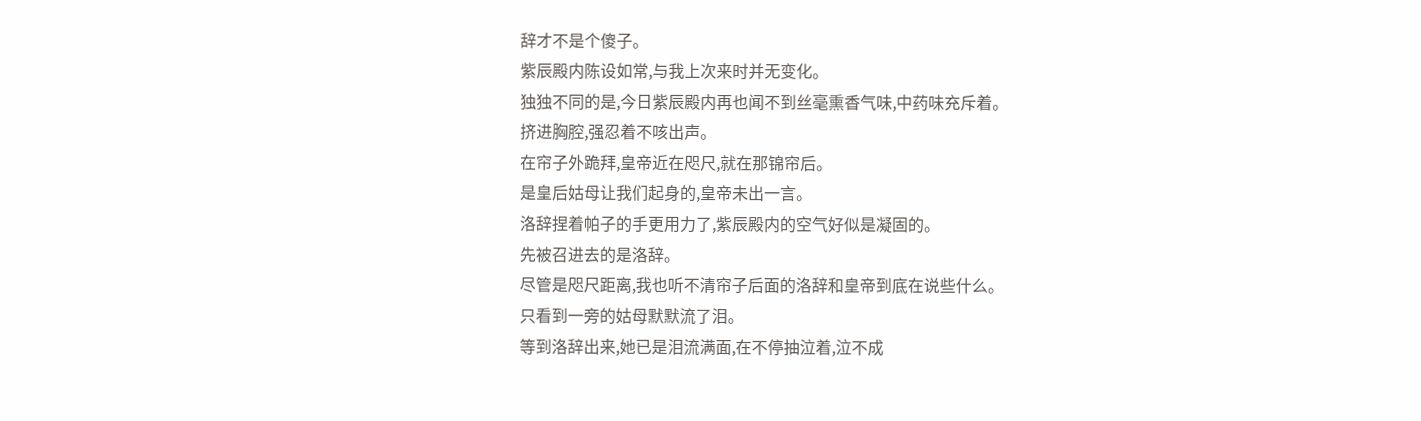辞才不是个傻子。
紫辰殿内陈设如常,与我上次来时并无变化。
独独不同的是,今日紫辰殿内再也闻不到丝毫熏香气味,中药味充斥着。
挤进胸腔,强忍着不咳出声。
在帘子外跪拜,皇帝近在咫尺,就在那锦帘后。
是皇后姑母让我们起身的,皇帝未出一言。
洛辞捏着帕子的手更用力了,紫辰殿内的空气好似是凝固的。
先被召进去的是洛辞。
尽管是咫尺距离,我也听不清帘子后面的洛辞和皇帝到底在说些什么。
只看到一旁的姑母默默流了泪。
等到洛辞出来,她已是泪流满面,在不停抽泣着,泣不成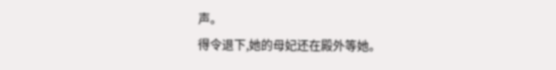声。
得令退下,她的母妃还在殿外等她。